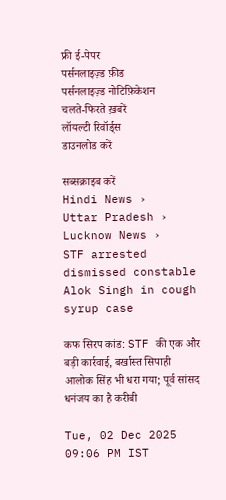फ्री ई-पेपर
पर्सनलाइज़्ड फ़ीड
पर्सनलाइज़्ड नोटिफ़िकेशन
चलते-फिरते ख़बरें
लॉयल्टी रिवॉर्ड्स
डाउनलोड करें

सब्सक्राइब करें
Hindi News ›   Uttar Pradesh ›   Lucknow News ›   STF arrested dismissed constable Alok Singh in cough syrup case

कफ सिरप कांड: STF की एक और बड़ी कार्रवाई, बर्खास्त सिपाही आलोक सिंह भी धरा गया; पूर्व सांसद धनंजय का है करीबी

Tue, 02 Dec 2025 09:06 PM IST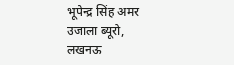भूपेन्द्र सिंह अमर उजाला ब्यूरो, लखनऊ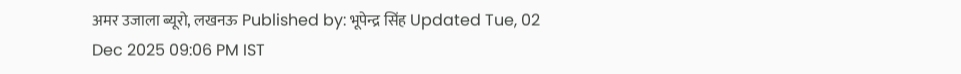अमर उजाला ब्यूरो, लखनऊ Published by: भूपेन्द्र सिंह Updated Tue, 02 Dec 2025 09:06 PM IST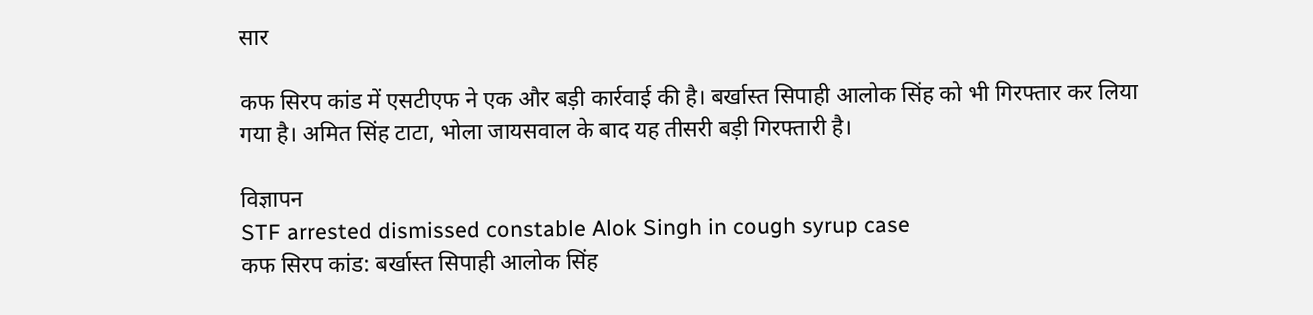सार

कफ सिरप कांड में एसटीएफ ने एक और बड़ी कार्रवाई की है। बर्खास्त सिपाही आलोक सिंह को भी गिरफ्तार कर लिया गया है। अमित सिंह टाटा, भोला जायसवाल के बाद यह तीसरी बड़ी गिरफ्तारी है।

विज्ञापन
STF arrested dismissed constable Alok Singh in cough syrup case
कफ सिरप कांड: बर्खास्त सिपाही आलोक सिंह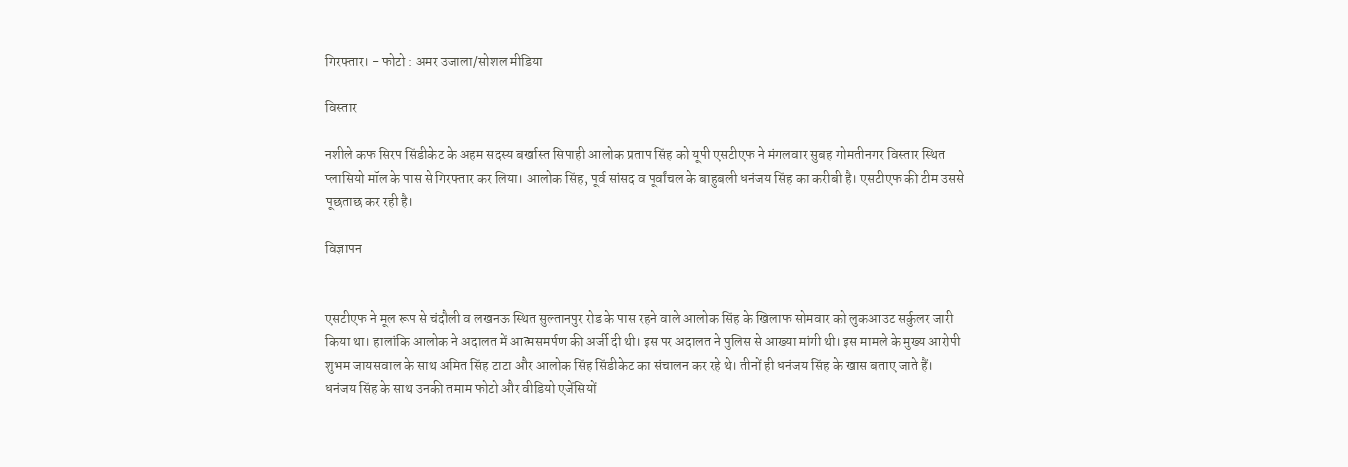गिरफ्तार। - फोटो : अमर उजाला/सोशल मीडिया

विस्तार

नशीले कफ सिरप सिंडीकेट के अहम सदस्य बर्खास्त सिपाही आलोक प्रताप सिंह को यूपी एसटीएफ ने मंगलवार सुबह गोमतीनगर विस्तार स्थित प्लासियो मॉल के पास से गिरफ्तार कर लिया। आलोक सिंह, पूर्व सांसद व पूर्वांचल के बाहुबली धनंजय सिंह का करीबी है। एसटीएफ की टीम उससे पूछताछ कर रही है।

विज्ञापन


एसटीएफ ने मूल रूप से चंदौली व लखनऊ स्थित सुल्तानपुर रोड के पास रहने वाले आलोक सिंह के खिलाफ सोमवार को लुकआउट सर्कुलर जारी किया था। हालांकि आलोक ने अदालत में आत्मसमर्पण की अर्जी दी थी। इस पर अदालत ने पुलिस से आख्या मांगी थी। इस मामले के मुख्य आरोपी शुभम जायसवाल के साथ अमित सिंह टाटा और आलोक सिंह सिंडीकेट का संचालन कर रहे थे। तीनों ही धनंजय सिंह के खास बताए जाते हैं। धनंजय सिंह के साथ उनकी तमाम फोटो और वीडियो एजेंसियों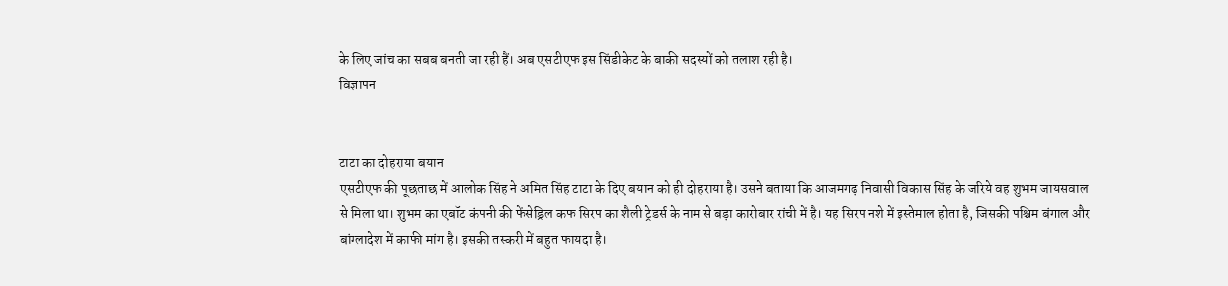के लिए जांच का सबब बनती जा रही हैं। अब एसटीएफ इस सिंडीकेट के बाकी सदस्यों को तलाश रही है।
विज्ञापन


टाटा का दोहराया बयान
एसटीएफ की पूछताछ में आलोक सिंह ने अमित सिंह टाटा के दिए बयान को ही दोहराया है। उसने बताया कि आजमगढ़ निवासी विकास सिंह के जरिये वह शुभम जायसवाल से मिला था। शुभम का एबॉट कंपनी की फेंसेड्रिल कफ सिरप का शैली ट्रेडर्स के नाम से बड़ा कारोबार रांची में है। यह सिरप नशे में इस्तेमाल होता है, जिसकी पश्चिम बंगाल और बांग्लादेश में काफी मांग है। इसकी तस्करी में बहुत फायदा है।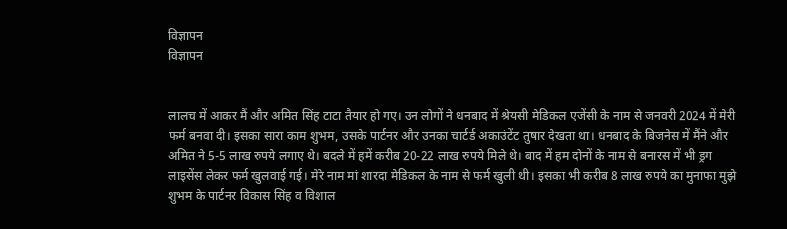विज्ञापन
विज्ञापन


लालच में आकर मैं और अमित सिंह टाटा तैयार हो गए। उन लोगों ने धनबाद में श्रेयसी मेडिकल एजेंसी के नाम से जनवरी 2024 में मेरी फर्म बनवा दी। इसका सारा काम शुभम, उसके पार्टनर और उनका चार्टर्ड अकाउंटेंट तुषार देखता था। धनबाद के बिजनेस में मैंने और अमित ने 5-5 लाख रुपये लगाए थे। बदले में हमें करीब 20-22 लाख रुपये मिले थे। बाद में हम दोनों के नाम से बनारस में भी ड्रग लाइसेंस लेकर फर्म खुलवाई गई। मेरे नाम मां शारदा मेडिकल के नाम से फर्म खुली थी। इसका भी करीब 8 लाख रुपये का मुनाफा मुझे शुभम के पार्टनर विकास सिंह व विशाल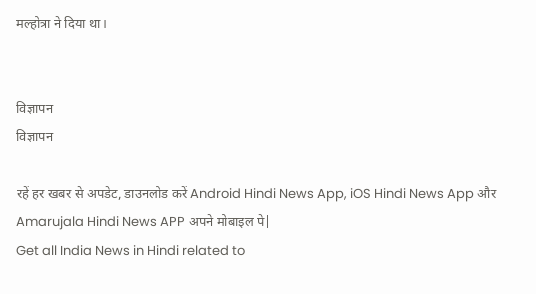मल्होत्रा ने दिया था।


विज्ञापन
विज्ञापन

रहें हर खबर से अपडेट, डाउनलोड करें Android Hindi News App, iOS Hindi News App और Amarujala Hindi News APP अपने मोबाइल पे|
Get all India News in Hindi related to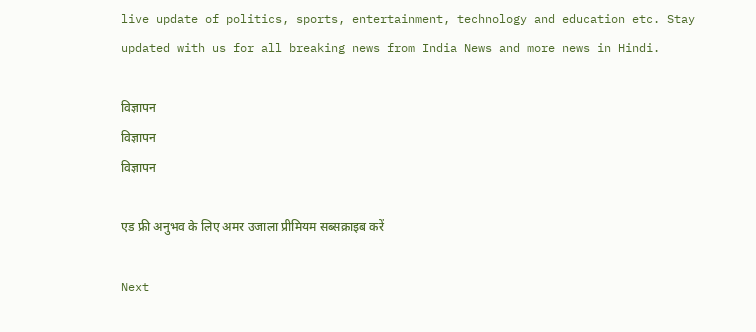live update of politics, sports, entertainment, technology and education etc. Stay updated with us for all breaking news from India News and more news in Hindi.

विज्ञापन
विज्ञापन
विज्ञापन

एड फ्री अनुभव के लिए अमर उजाला प्रीमियम सब्सक्राइब करें

Next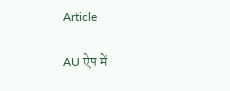Article

AU ऐप में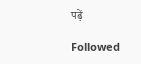पढ़ें

Followed